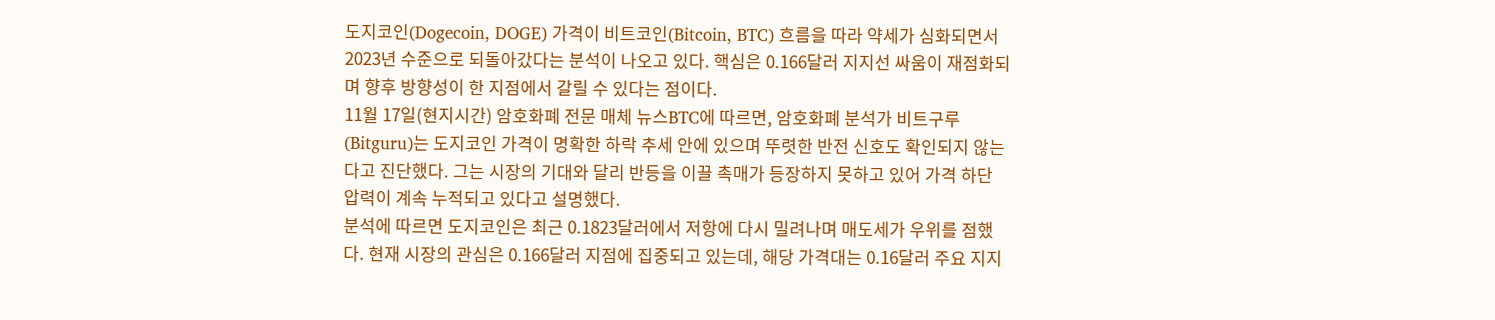도지코인(Dogecoin, DOGE) 가격이 비트코인(Bitcoin, BTC) 흐름을 따라 약세가 심화되면서 2023년 수준으로 되돌아갔다는 분석이 나오고 있다. 핵심은 0.166달러 지지선 싸움이 재점화되며 향후 방향성이 한 지점에서 갈릴 수 있다는 점이다.
11월 17일(현지시간) 암호화폐 전문 매체 뉴스BTC에 따르면, 암호화폐 분석가 비트구루(Bitguru)는 도지코인 가격이 명확한 하락 추세 안에 있으며 뚜렷한 반전 신호도 확인되지 않는다고 진단했다. 그는 시장의 기대와 달리 반등을 이끌 촉매가 등장하지 못하고 있어 가격 하단 압력이 계속 누적되고 있다고 설명했다.
분석에 따르면 도지코인은 최근 0.1823달러에서 저항에 다시 밀려나며 매도세가 우위를 점했다. 현재 시장의 관심은 0.166달러 지점에 집중되고 있는데, 해당 가격대는 0.16달러 주요 지지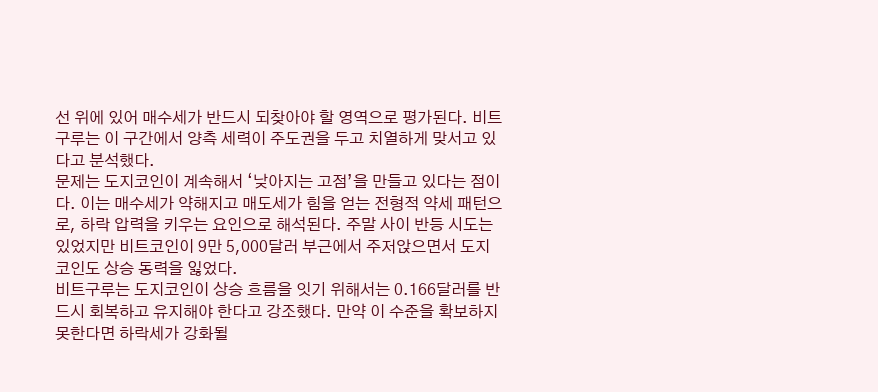선 위에 있어 매수세가 반드시 되찾아야 할 영역으로 평가된다. 비트구루는 이 구간에서 양측 세력이 주도권을 두고 치열하게 맞서고 있다고 분석했다.
문제는 도지코인이 계속해서 ‘낮아지는 고점’을 만들고 있다는 점이다. 이는 매수세가 약해지고 매도세가 힘을 얻는 전형적 약세 패턴으로, 하락 압력을 키우는 요인으로 해석된다. 주말 사이 반등 시도는 있었지만 비트코인이 9만 5,000달러 부근에서 주저앉으면서 도지코인도 상승 동력을 잃었다.
비트구루는 도지코인이 상승 흐름을 잇기 위해서는 0.166달러를 반드시 회복하고 유지해야 한다고 강조했다. 만약 이 수준을 확보하지 못한다면 하락세가 강화될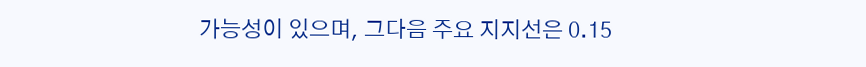가능성이 있으며, 그다음 주요 지지선은 0.15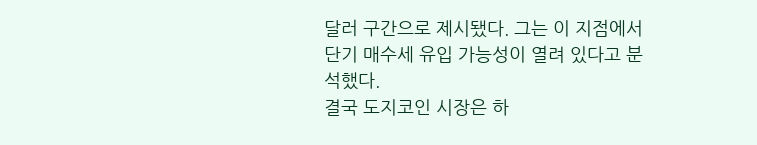달러 구간으로 제시됐다. 그는 이 지점에서 단기 매수세 유입 가능성이 열려 있다고 분석했다.
결국 도지코인 시장은 하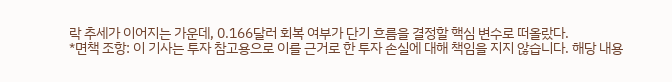락 추세가 이어지는 가운데, 0.166달러 회복 여부가 단기 흐름을 결정할 핵심 변수로 떠올랐다.
*면책 조항: 이 기사는 투자 참고용으로 이를 근거로 한 투자 손실에 대해 책임을 지지 않습니다. 해당 내용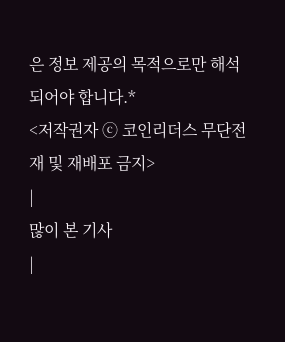은 정보 제공의 목적으로만 해석되어야 합니다.*
<저작권자 ⓒ 코인리더스 무단전재 및 재배포 금지>
|
많이 본 기사
|